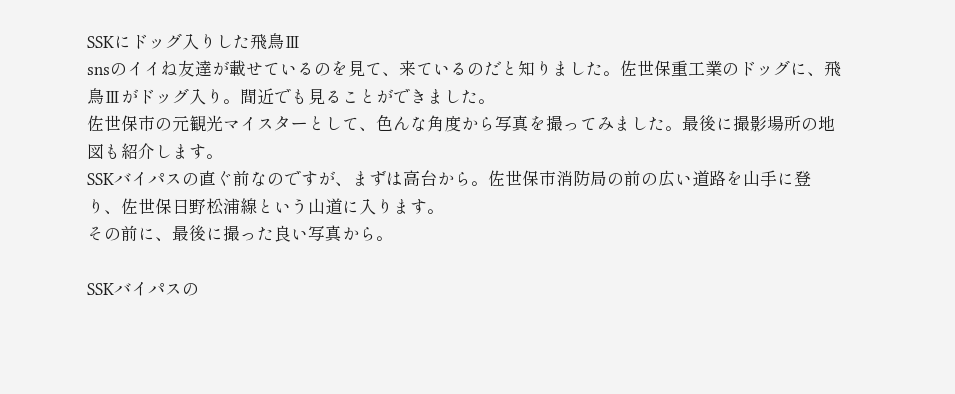SSKにドッグ入りした飛鳥Ⅲ
snsのイイね友達が載せているのを見て、来ているのだと知りました。佐世保重工業のドッグに、飛鳥Ⅲがドッグ入り。間近でも見ることができました。
佐世保市の元観光マイスターとして、色んな角度から写真を撮ってみました。最後に撮影場所の地図も紹介します。
SSKバイパスの直ぐ前なのですが、まずは高台から。佐世保市消防局の前の広い道路を山手に登り、佐世保日野松浦線という山道に入ります。
その前に、最後に撮った良い写真から。

SSKバイパスの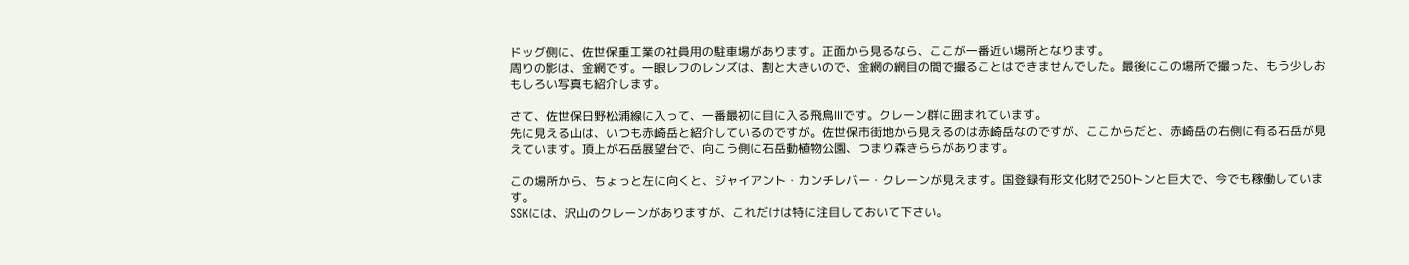ドッグ側に、佐世保重工業の社員用の駐車場があります。正面から見るなら、ここが一番近い場所となります。
周りの影は、金網です。一眼レフのレンズは、割と大きいので、金網の網目の間で撮ることはできませんでした。最後にこの場所で撮った、もう少しおもしろい写真も紹介します。

さて、佐世保日野松浦線に入って、一番最初に目に入る飛鳥Ⅲです。クレーン群に囲まれています。
先に見える山は、いつも赤崎岳と紹介しているのですが。佐世保市街地から見えるのは赤崎岳なのですが、ここからだと、赤崎岳の右側に有る石岳が見えています。頂上が石岳展望台で、向こう側に石岳動植物公園、つまり森きららがあります。

この場所から、ちょっと左に向くと、ジャイアント・カンチレバー・クレーンが見えます。国登録有形文化財で250トンと巨大で、今でも稼働しています。
SSKには、沢山のクレーンがありますが、これだけは特に注目しておいて下さい。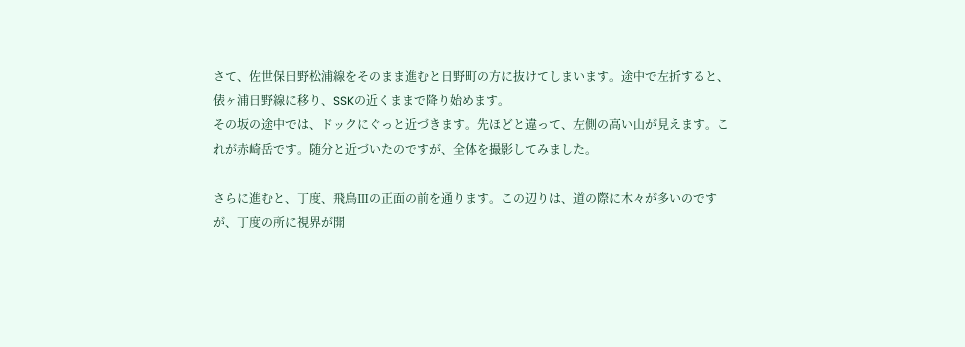さて、佐世保日野松浦線をそのまま進むと日野町の方に抜けてしまいます。途中で左折すると、俵ヶ浦日野線に移り、SSKの近くままで降り始めます。
その坂の途中では、ドックにぐっと近づきます。先ほどと違って、左側の高い山が見えます。これが赤崎岳です。随分と近づいたのですが、全体を撮影してみました。

さらに進むと、丁度、飛鳥Ⅲの正面の前を通ります。この辺りは、道の際に木々が多いのですが、丁度の所に視界が開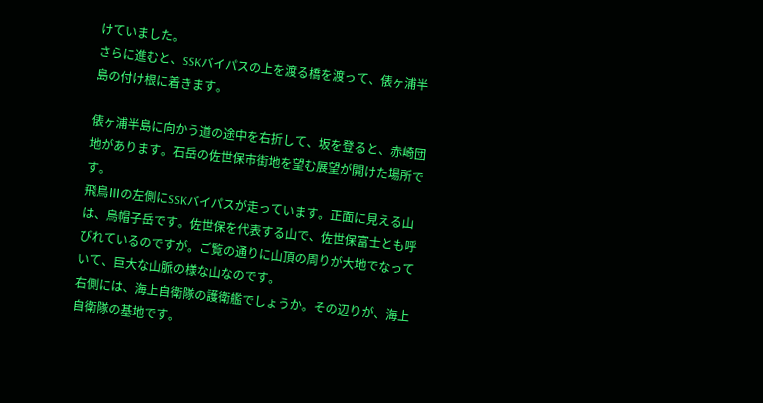けていました。
さらに進むと、SSKバイパスの上を渡る橋を渡って、俵ヶ浦半島の付け根に着きます。

俵ヶ浦半島に向かう道の途中を右折して、坂を登ると、赤崎団地があります。石岳の佐世保市街地を望む展望が開けた場所です。
飛鳥Ⅲの左側にSSKバイパスが走っています。正面に見える山は、烏帽子岳です。佐世保を代表する山で、佐世保富士とも呼びれているのですが。ご覧の通りに山頂の周りが大地でなっていて、巨大な山脈の様な山なのです。
右側には、海上自衛隊の護衛艦でしょうか。その辺りが、海上自衛隊の基地です。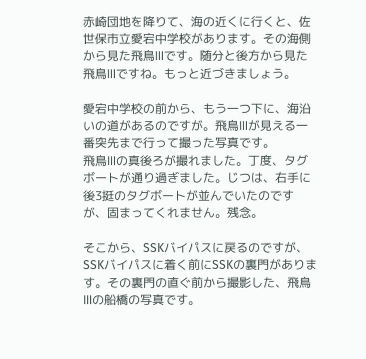赤崎団地を降りて、海の近くに行くと、佐世保市立愛宕中学校があります。その海側から見た飛鳥Ⅲです。随分と後方から見た飛鳥Ⅲですね。もっと近づきましょう。

愛宕中学校の前から、もう一つ下に、海沿いの道があるのですが。飛鳥Ⅲが見える一番突先まで行って撮った写真です。
飛鳥Ⅲの真後ろが撮れました。丁度、タグボートが通り過ぎました。じつは、右手に後3挺のタグボートが並んでいたのですが、固まってくれません。残念。

そこから、SSKバイパスに戻るのですが、SSKバイパスに着く前にSSKの裏門があります。その裏門の直ぐ前から撮影した、飛鳥Ⅲの船橋の写真です。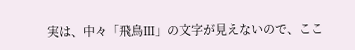実は、中々「飛鳥Ⅲ」の文字が見えないので、ここ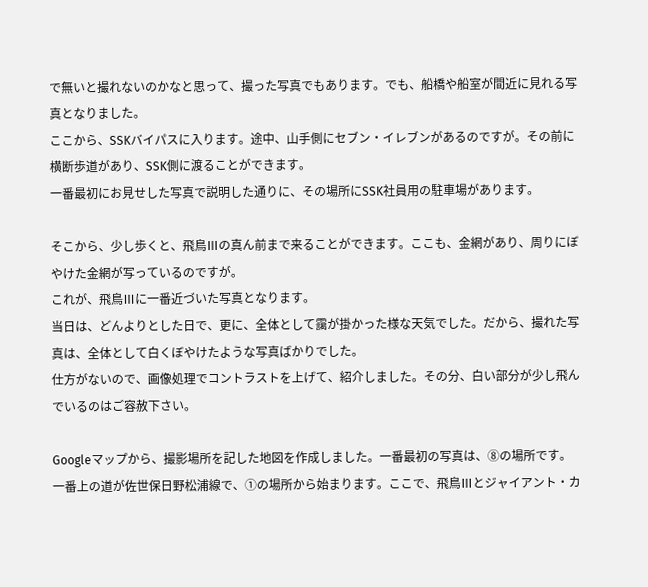で無いと撮れないのかなと思って、撮った写真でもあります。でも、船橋や船室が間近に見れる写真となりました。
ここから、SSKバイパスに入ります。途中、山手側にセブン・イレブンがあるのですが。その前に横断歩道があり、SSK側に渡ることができます。
一番最初にお見せした写真で説明した通りに、その場所にSSK社員用の駐車場があります。

そこから、少し歩くと、飛鳥Ⅲの真ん前まで来ることができます。ここも、金網があり、周りにぼやけた金網が写っているのですが。
これが、飛鳥Ⅲに一番近づいた写真となります。
当日は、どんよりとした日で、更に、全体として靄が掛かった様な天気でした。だから、撮れた写真は、全体として白くぼやけたような写真ばかりでした。
仕方がないので、画像処理でコントラストを上げて、紹介しました。その分、白い部分が少し飛んでいるのはご容赦下さい。

Googleマップから、撮影場所を記した地図を作成しました。一番最初の写真は、⑧の場所です。
一番上の道が佐世保日野松浦線で、①の場所から始まります。ここで、飛鳥Ⅲとジャイアント・カ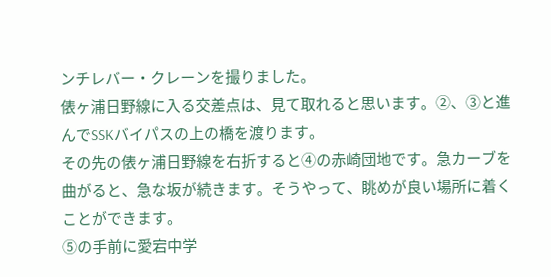ンチレバー・クレーンを撮りました。
俵ヶ浦日野線に入る交差点は、見て取れると思います。②、③と進んでSSKバイパスの上の橋を渡ります。
その先の俵ヶ浦日野線を右折すると④の赤崎団地です。急カーブを曲がると、急な坂が続きます。そうやって、眺めが良い場所に着くことができます。
⑤の手前に愛宕中学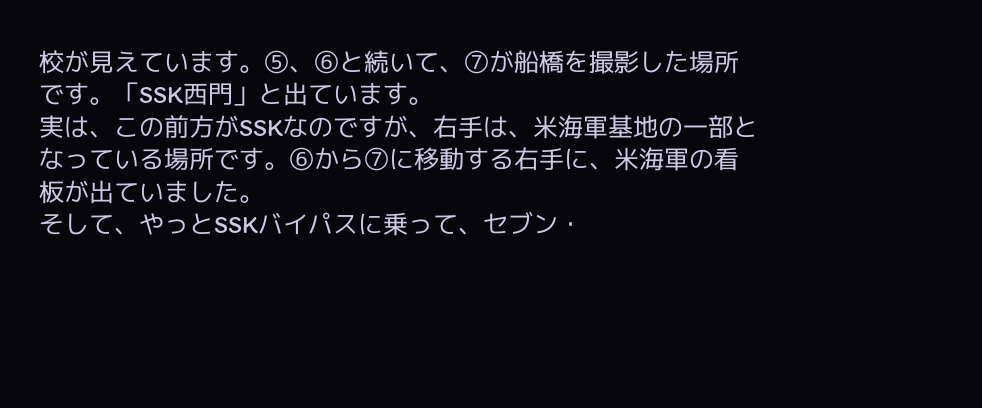校が見えています。⑤、⑥と続いて、⑦が船橋を撮影した場所です。「SSK西門」と出ています。
実は、この前方がSSKなのですが、右手は、米海軍基地の一部となっている場所です。⑥から⑦に移動する右手に、米海軍の看板が出ていました。
そして、やっとSSKバイパスに乗って、セブン・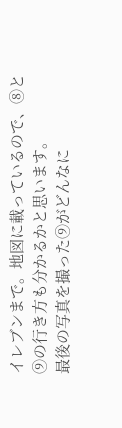イレブンまで。地図に載っているので、⑧と⑨の行き方も分かるかと思います。
最後の写真を撮った⑨がどんなに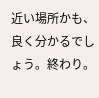近い場所かも、良く分かるでしょう。終わり。